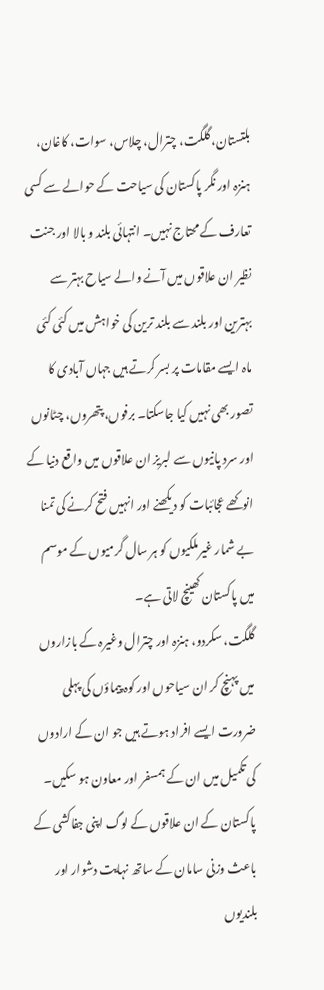بلتستان، گلگت، چترال، چلاس، سوات، کاغان، ہنزہ اور نگر پاکستان کی سیاحت کے حوالے سے کسی تعارف کے محتاج نہیں۔ انتہائی بلند و بالا اور جنت نظیر ان علاقوں میں آنے والے سیاح بہتر سے بہترین اور بلند سے بلند ترین کی خواہش میں کئی کئی ماہ ایسے مقامات پر بسر کرتے ہیں جہاں آبادی کا تصور بھی نہیں کیا جاسکتا۔ برفوں، پتھروں، چٹانوں اور سرد پانیوں سے لبریز ان علاقوں میں واقع دنیا کے انوکھے عجائبات کو دیکھنے اور انہیں فتح کرنے کی تمنا بے شمار غیرملکیوں کو ہر سال گرمیوں کے موسم میں پاکستان کھینچ لاتی ہے۔
گلگت، سکردو، ہنزہ اور چترال وغیرہ کے بازاروں میں پہنچ کر ان سیاحوں اور کوہ پیماؤں کی پہلی ضرورت ایسے افراد ہوتے ہیں جو ان کے ارادوں کی تکمیل میں ان کے ہمسفر اور معاون ہو سکیں۔ پاکستان کے ان علاقوں کے لوگ اپنی جفاکشی کے باعث وزنی سامان کے ساتھ نہایت دشوار اور بلندیوں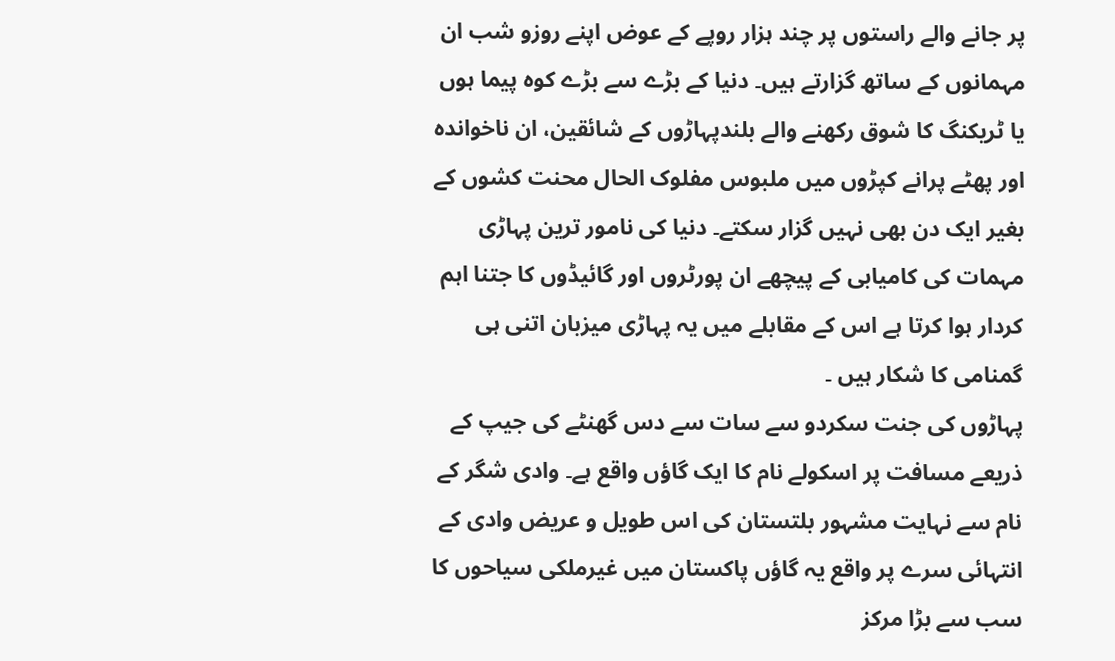پر جانے والے راستوں پر چند ہزار روپے کے عوض اپنے روزو شب ان مہمانوں کے ساتھ گزارتے ہیں۔ دنیا کے بڑے سے بڑے کوہ پیما ہوں یا ٹریکنگ کا شوق رکھنے والے بلندپہاڑوں کے شائقین، ان ناخواندہ اور پھٹے پرانے کپڑوں میں ملبوس مفلوک الحال محنت کشوں کے بغیر ایک دن بھی نہیں گزار سکتے۔ دنیا کی نامور ترین پہاڑی مہمات کی کامیابی کے پیچھے ان پورٹروں اور گائیڈوں کا جتنا اہم کردار ہوا کرتا ہے اس کے مقابلے میں یہ پہاڑی میزبان اتنی ہی گمنامی کا شکار ہیں ۔
پہاڑوں کی جنت سکردو سے سات سے دس گھنٹے کی جیپ کے ذریعے مسافت پر اسکولے نام کا ایک گاؤں واقع ہے۔ وادی شگر کے نام سے نہایت مشہور بلتستان کی اس طویل و عریض وادی کے انتہائی سرے پر واقع یہ گاؤں پاکستان میں غیرملکی سیاحوں کا سب سے بڑا مرکز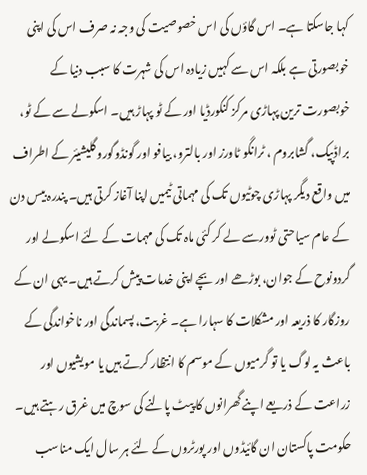کہا جاسکتا ہے۔ اس گاؤں کی اس خصوصیت کی وجہ نہ صرف اس کی اپنی خوبصورتی ہے بلکہ اس سے کہیں زیادہ اس کی شہرت کا سبب دنیا کے خوبصورت ترین پہاڑی مرکز کنکورڈیا اور کے ٹو پہاڑ ہیں۔ اسکولے سے کے ٹو، براڈپیک، گشابروم ، ٹرانگو ٹاورز اور بالترو، بیافو اور گونڈوگورو گلیشیئر کے اطراف میں واقع دیگر پہاڑی چوٹیوں تک کی مہماتی ٹیمیں اپنا آغاز کرتی ہیں۔ پندرہ بیس دن کے عام سیاحتی ٹوورسے لے کر کئی ماہ تک کی مہمات کے لئے اسکولے اور گردونوح کے جوان، بوڑھے اور بچے اپنی خدمات پیش کرتے ہیں۔ یہی ان کے روزگار کا ذریعہ اور مشکلات کا سہارا ہے۔ غربت، پسماندگی اور ناخواندگی کے باعث یہ لوگ یا تو گرمیوں کے موسم کا انتظار کرتے ہیں یا مویشیوں اور زراعت کے ذریعے اپنے گھرانوں کا پیٹ پالنے کی سوچ میں غرق رہتے ہیں۔ حکومت پاکستان ان گائیڈوں اور پورٹروں کے لئے ہر سال ایک مناسب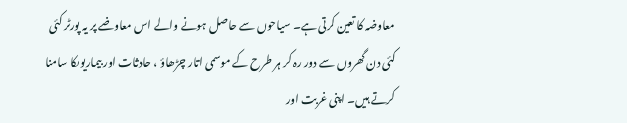معاوضہ کا تعین کرتی ہے۔ سیاحوں سے حاصل ہونے والے اس معاوضے پر یہ پورٹر کئی کئی دن گھروں سے دور رہ کر ہر طرح کے موسمی اتار چڑھاؤ ، حادثات اور بیماریوںکا سامنا کرتے ہیں۔ اپنی غربت اور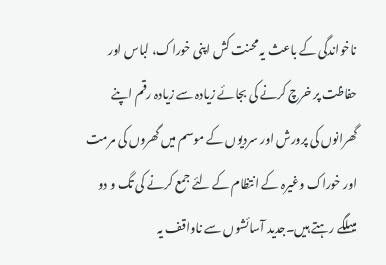ناخواندگی کے باعث یہ محنت کش اپنی خوراک، لباس اور حفاظت پر خرچ کرنے کی بجائے زیادہ سے زیادہ رقم اپنے گھرانوں کی پرورش اور سردیوں کے موسم میں گھروں کی مرمت اور خوراک وغیرہ کے انتظام کے لئے جمع کرنے کی تگ و دو میںلگے رہتے ہیں۔جدید آسائشوں سے ناواقف یہ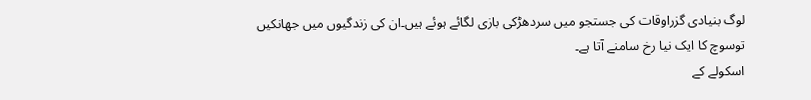لوگ بنیادی گزراوقات کی جستجو میں سردھڑکی بازی لگائے ہوئے ہیں۔ان کی زندگیوں میں جھانکیں توسوچ کا ایک نیا رخ سامنے آتا ہے۔
اسکولے کے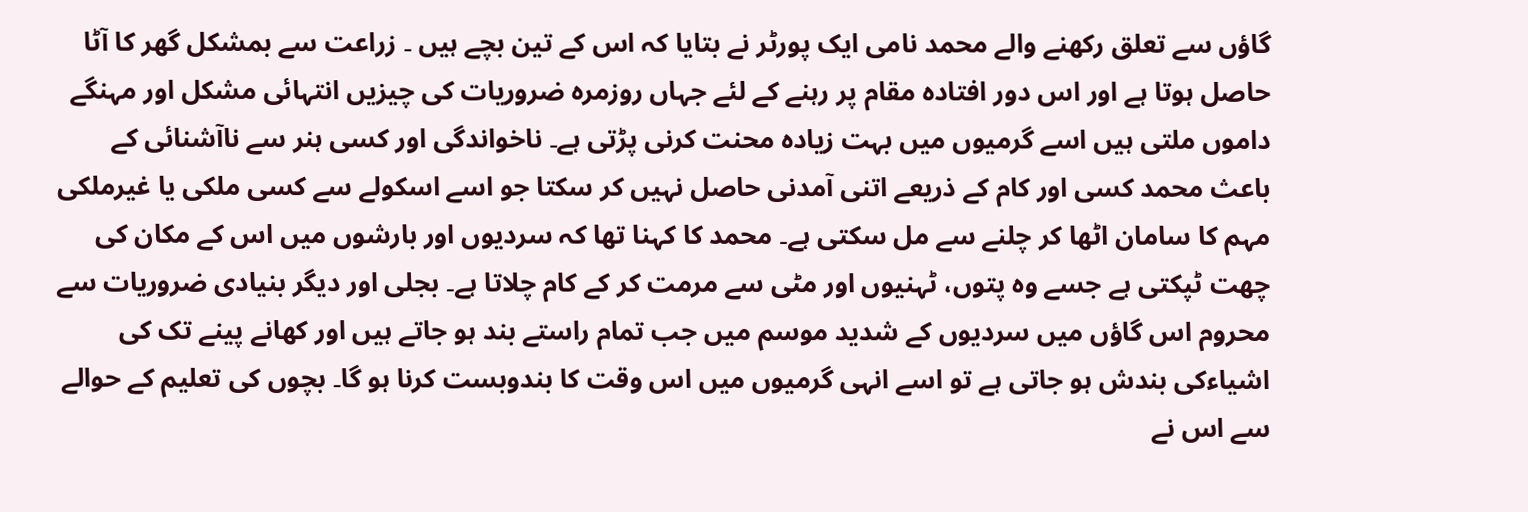گاؤں سے تعلق رکھنے والے محمد نامی ایک پورٹر نے بتایا کہ اس کے تین بچے ہیں ۔ زراعت سے بمشکل گھر کا آٹا حاصل ہوتا ہے اور اس دور افتادہ مقام پر رہنے کے لئے جہاں روزمرہ ضروریات کی چیزیں انتہائی مشکل اور مہنگے داموں ملتی ہیں اسے گرمیوں میں بہت زیادہ محنت کرنی پڑتی ہے۔ ناخواندگی اور کسی ہنر سے ناآشنائی کے باعث محمد کسی اور کام کے ذریعے اتنی آمدنی حاصل نہیں کر سکتا جو اسے اسکولے سے کسی ملکی یا غیرملکی مہم کا سامان اٹھا کر چلنے سے مل سکتی ہے۔ محمد کا کہنا تھا کہ سردیوں اور بارشوں میں اس کے مکان کی چھت ٹپکتی ہے جسے وہ پتوں، ٹہنیوں اور مٹی سے مرمت کر کے کام چلاتا ہے۔ بجلی اور دیگر بنیادی ضروریات سے محروم اس گاؤں میں سردیوں کے شدید موسم میں جب تمام راستے بند ہو جاتے ہیں اور کھانے پینے تک کی اشیاءکی بندش ہو جاتی ہے تو اسے انہی گرمیوں میں اس وقت کا بندوبست کرنا ہو گا۔ بچوں کی تعلیم کے حوالے سے اس نے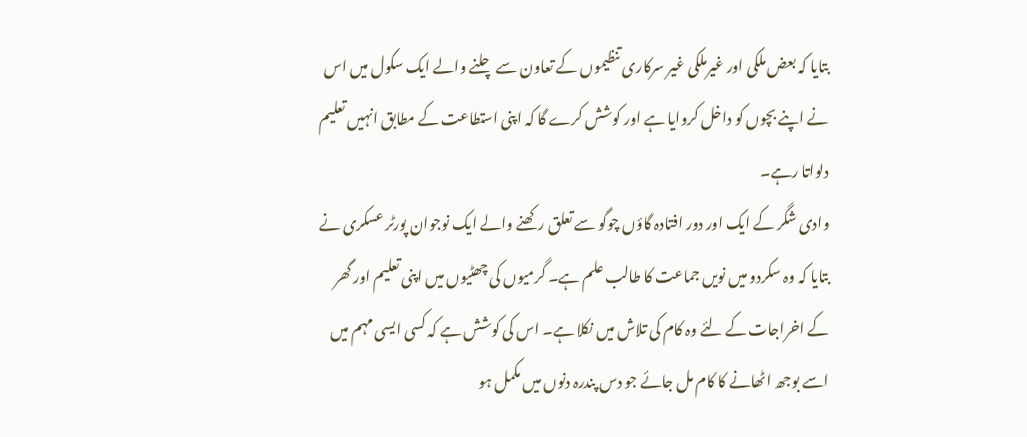بتایا کہ بعض ملکی اور غیرملکی غیر سرکاری تنظیموں کے تعاون سے چلنے والے ایک سکول میں اس نے اپنے بچوں کو داخل کروایا ہے اور کوشش کرے گا کہ اپنی استطاعت کے مطابق انہیں تعلیم دلواتا رہے۔
وادی شگر کے ایک اور دور افتادہ گاؤں چوگو سے تعلق رکھنے والے ایک نوجوان پورٹر عسکری نے بتایا کہ وہ سکردو میں نویں جماعت کا طالب علم ہے۔ گرمیوں کی چھٹیوں میں اپنی تعلیم اور گھر کے اخراجات کے لئے وہ کام کی تلاش میں نکلا ہے۔ اس کی کوشش ہے کہ کسی ایسی مہم میں اسے بوجھ اٹھانے کا کام مل جائے جو دس پندرہ دنوں میں مکمل ہو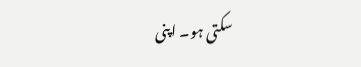سکتی ہو۔ اپنی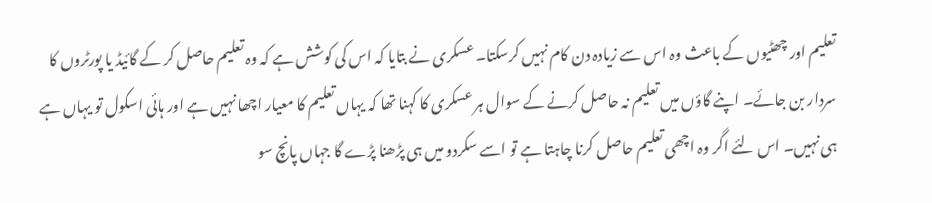تعلیم اور چھٹیوں کے باعث وہ اس سے زیادہ دن کام نہیں کرسکتا۔ عسکری نے بتایا کہ اس کی کوشش ہے کہ وہ تعلیم حاصل کر کے گائیڈ یا پورٹروں کا سردار بن جائے۔ اپنے گاؤں میں تعلیم نہ حاصل کرنے کے سوال ہر عسکری کا کہنا تھا کہ یہاں تعلیم کا معیار اچھا نہیں ہے اور ہائی اسکول تو یہاں ہے ہی نہیں۔ اس لئے اگر وہ اچھی تعلیم حاصل کرنا چاہتا ہے تو اسے سکردو میں ہی پڑھنا پڑے گا جہاں پانچ سو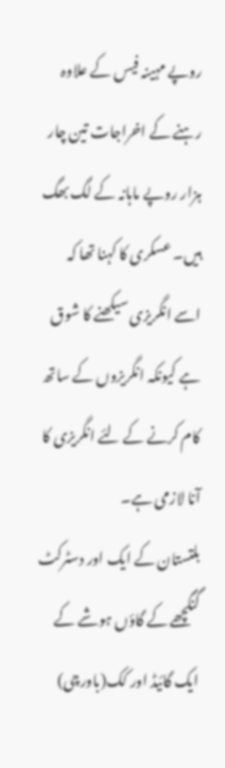روپے مہینہ فیس کے علاوہ رہنے کے اخراجات تین چار ہزار روپے ماہانہ کے لگ بھگ ہیں۔ عسکری کا کہنا تھا کہ اسے انگریزی سیکھنے کا شوق ہے کیونکہ انگریزوں کے ساتھ کام کرنے کے لئے انگریزی کا آنا لازمی ہے۔
بلتستان کے ایک اور دسٹرکٹ گنگچھے کے گاؤں ہوشے کے ایک گائیڈ اور کک(باورچی)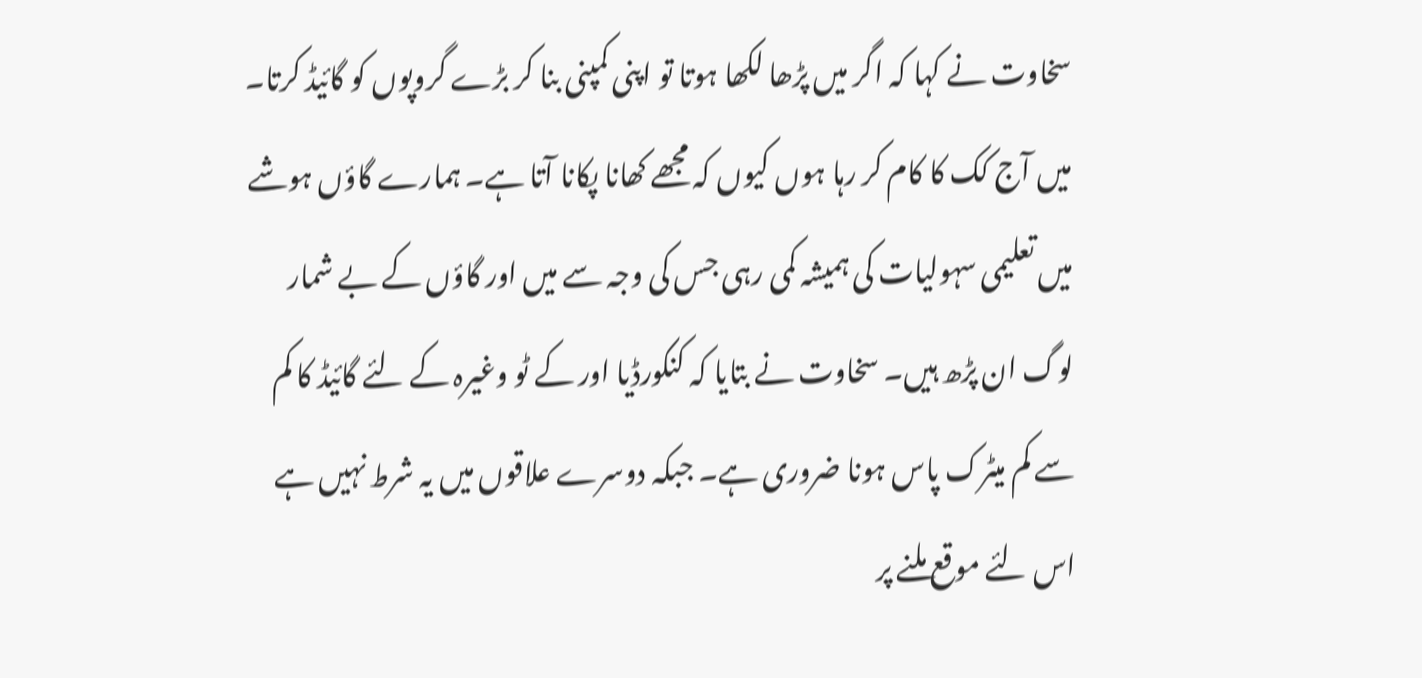سخاوت نے کہا کہ اگر میں پڑھا لکھا ہوتا تو اپنی کمپنی بنا کر بڑے گروپوں کو گائیڈ کرتا۔ میں آج کک کا کام کر رہا ہوں کیوں کہ مجھے کھانا پکانا آتا ہے۔ ہمارے گاؤں ہوشے میں تعلیمی سہولیات کی ہمیشہ کمی رہی جس کی وجہ سے میں اور گاؤں کے بے شمار لوگ ان پڑھ ہیں۔ سخاوت نے بتایا کہ کنکورڈیا اور کے ٹو وغیرہ کے لئے گائیڈ کا کم سے کم میٹرک پاس ہونا ضروری ہے۔ جبکہ دوسرے علاقوں میں یہ شرط نہیں ہے اس لئے موقع ملنے پر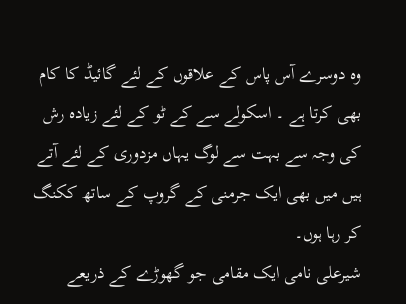وہ دوسرے آس پاس کے علاقوں کے لئے گائیڈ کا کام بھی کرتا ہے ۔ اسکولے سے کے ٹو کے لئے زیادہ رش کی وجہ سے بہت سے لوگ یہاں مزدوری کے لئے آتے ہیں میں بھی ایک جرمنی کے گروپ کے ساتھ ککنگ کر رہا ہوں۔
شیرعلی نامی ایک مقامی جو گھوڑے کے ذریعے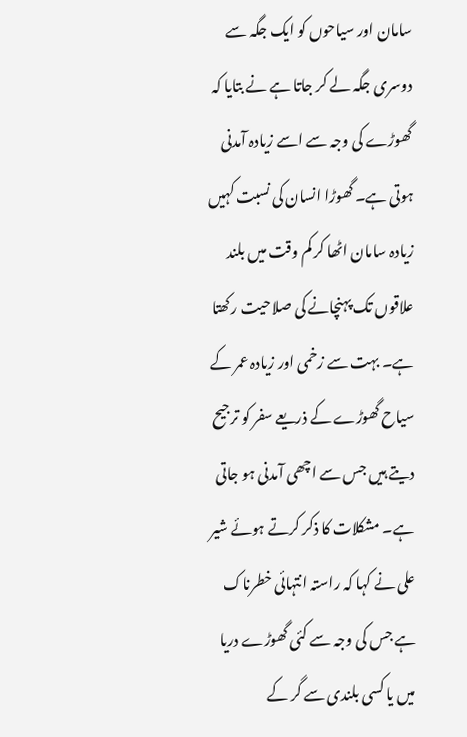سامان اور سیاحوں کو ایک جگہ سے دوسری جگہ لے کر جاتا ہے نے بتایا کہ گھوڑے کی وجہ سے اسے زیادہ آمدنی ہوتی ہے۔ گھوڑا انسان کی نسبت کہیں زیادہ سامان اٹھا کر کم وقت میں بلند علاقوں تک پہنچانے کی صلاحیت رکھتا ہے۔ بہت سے زخمی اور زیادہ عمر کے سیاح گھوڑے کے ذریعے سفر کو ترجیح دیتے ہیں جس سے اچھی آمدنی ہو جاتی ہے۔ مشکلات کا ذکر کرتے ہوئے شیر علی نے کہا کہ راستہ انتہائی خطرناک ہے جس کی وجہ سے کئی گھوڑے دریا میں یا کسی بلندی سے گر کے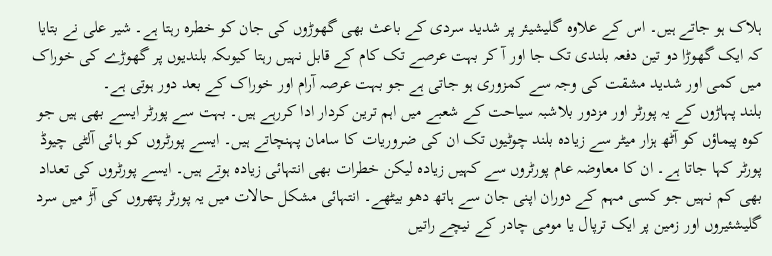ہلاک ہو جاتے ہیں۔ اس کے علاوہ گلیشیئر پر شدید سردی کے باعث بھی گھوڑوں کی جان کو خطرہ رہتا ہے۔ شیر علی نے بتایا کہ ایک گھوڑا دو تین دفعہ بلندی تک جا اور آ کر بہت عرصے تک کام کے قابل نہیں رہتا کیوںکہ بلندیوں پر گھوڑے کی خوراک میں کمی اور شدید مشقت کی وجہ سے کمزوری ہو جاتی ہے جو بہت عرصہ آرام اور خوراک کے بعد دور ہوتی ہے۔
بلند پہاڑوں کے یہ پورٹر اور مزدور بلاشبہ سیاحت کے شعبے میں اہم ترین کردار ادا کررہے ہیں۔ بہت سے پورٹر ایسے بھی ہیں جو کوہ پیماؤں کو آٹھ ہزار میٹر سے زیادہ بلند چوٹیوں تک ان کی ضروریات کا سامان پہنچاتے ہیں۔ ایسے پورٹروں کو ہائی آلٹی چیوڈ پورٹر کہا جاتا ہے۔ ان کا معاوضہ عام پورٹروں سے کہیں زیادہ لیکن خطرات بھی انتہائی زیادہ ہوتے ہیں۔ ایسے پورٹروں کی تعداد بھی کم نہیں جو کسی مہم کے دوران اپنی جان سے ہاتھ دھو بیٹھے۔ انتہائی مشکل حالات میں یہ پورٹر پتھروں کی آڑ میں سرد گلیشئیروں اور زمین پر ایک ترپال یا مومی چادر کے نیچے راتیں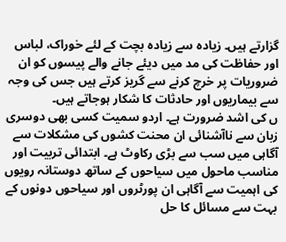گزارتے ہیں۔ زیادہ سے زیادہ بچت کے لئے خوراک، لباس اور حفاظت کی مد میں دیئے جانے والے پیسوں کو ان ضروریات پر خرچ کرنے سے گریز کرتے ہیں جس کی وجہ سے بیماریوں اور حادثات کا شکار ہوجاتے ہیں۔
ں کی اشد ضرورت ہے۔ اردو سمیت کسی بھی دوسری زبان سے ناآشنائی ان محنت کشوں کی مشکلات سے آگاہی میں سب سے بڑی رکاوٹ ہے۔ ابتدائی تربیت اور مناسب ماحول میں سیاحوں کے ساتھ دوستانہ رویوں کی اہمیت سے آگاہی ان پورٹروں اور سیاحوں دونوں کے بہت سے مسائل کا حل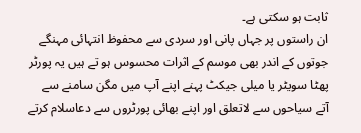ثابت ہو سکتی ہے۔
ان راستوں پر جہاں پانی اور سردی سے محفوظ انتہائی مہنگے جوتوں کے اندر بھی موسم کے اثرات محسوس ہو تے ہیں یہ پورٹر پھٹا سویٹر یا میلی جیکٹ پہنے اپنے آپ میں مگن سامنے سے آتے سیاحوں سے لاتعلق اور اپنے بھائی پورٹروں سے دعاسلام کرتے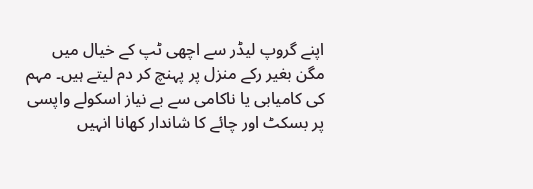اپنے گروپ لیڈر سے اچھی ٹپ کے خیال میں مگن بغیر رکے منزل پر پہنچ کر دم لیتے ہیں۔ مہم کی کامیابی یا ناکامی سے بے نیاز اسکولے واپسی پر بسکٹ اور چائے کا شاندار کھانا انہیں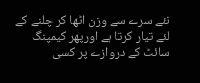نئے سرے سے وزن اٹھا کر چلنے کے لئے تیار کرتا ہے اورپھر کیمپنگ سائٹ کے دروازے پر کسی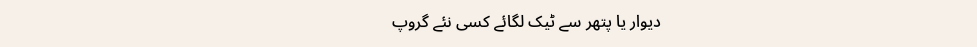دیوار یا پتھر سے ٹیک لگائے کسی نئے گروپ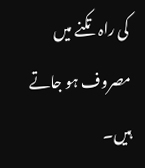کی راہ تکنے میں مصروف ہو جاتے ہیں۔